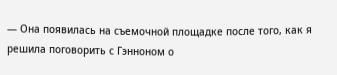— Она появилась на съемочной площадке после того, как я решила поговорить с Гэнноном о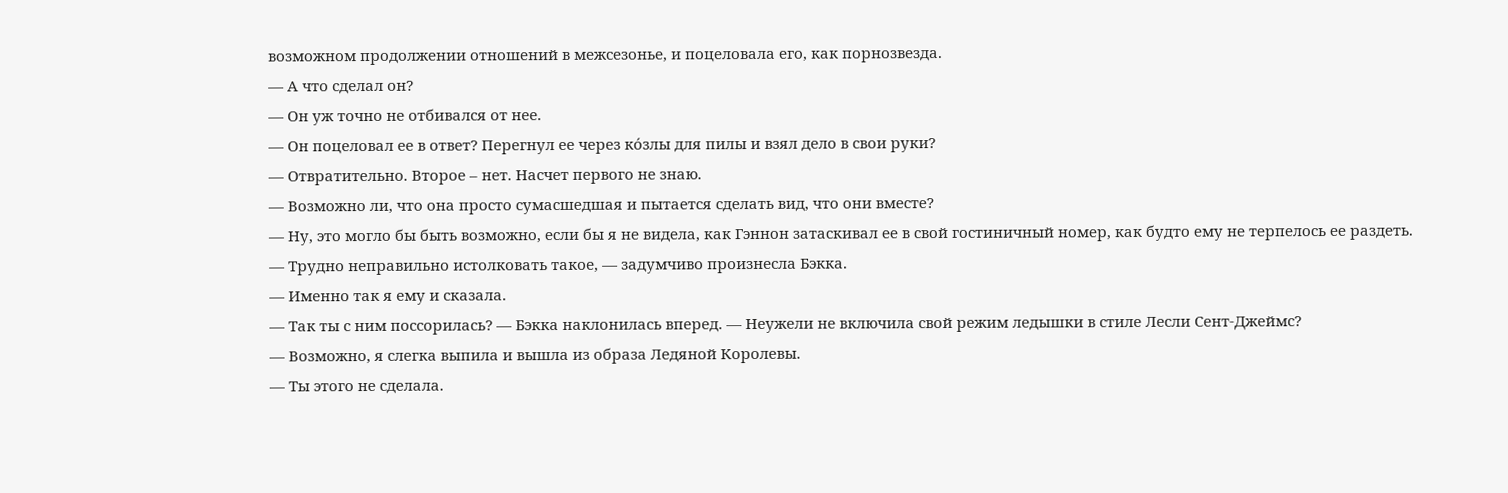возможном продолжении отношений в межсезонье, и поцеловала его, как порнозвезда.
— А что сделал он?
— Он уж точно не отбивался от нее.
— Он поцеловал ее в ответ? Перегнул ее через ко́злы для пилы и взял дело в свои руки?
— Отвратительно. Второе – нет. Насчет первого не знаю.
— Возможно ли, что она просто сумасшедшая и пытается сделать вид, что они вместе?
— Ну, это могло бы быть возможно, если бы я не видела, как Гэннон затаскивал ее в свой гостиничный номер, как будто ему не терпелось ее раздеть.
— Трудно неправильно истолковать такое, — задумчиво произнесла Бэкка.
— Именно так я ему и сказала.
— Так ты с ним поссорилась? — Бэкка наклонилась вперед. — Неужели не включила свой режим ледышки в стиле Лесли Сент-Джеймс?
— Возможно, я слегка выпила и вышла из образа Ледяной Королевы.
— Ты этого не сделала.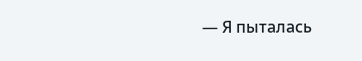— Я пыталась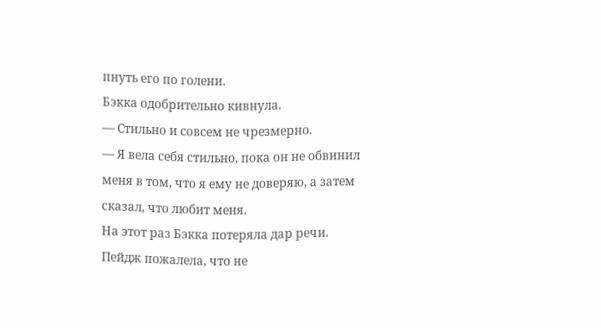пнуть его по голени.
Бэкка одобрительно кивнула.
— Стильно и совсем не чрезмерно.
— Я вела себя стильно, пока он не обвинил меня в том, что я ему не доверяю, а затем сказал, что любит меня.
На этот раз Бэкка потеряла дар речи.
Пейдж пожалела, что не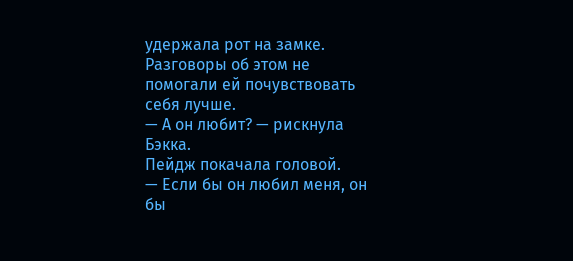удержала рот на замке. Разговоры об этом не помогали ей почувствовать себя лучше.
— А он любит? — рискнула Бэкка.
Пейдж покачала головой.
— Если бы он любил меня, он бы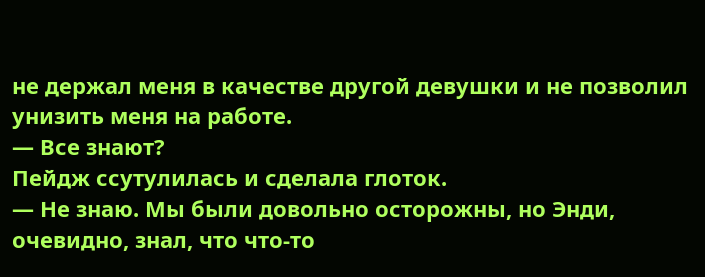не держал меня в качестве другой девушки и не позволил унизить меня на работе.
— Все знают?
Пейдж ссутулилась и сделала глоток.
— Не знаю. Мы были довольно осторожны, но Энди, очевидно, знал, что что-то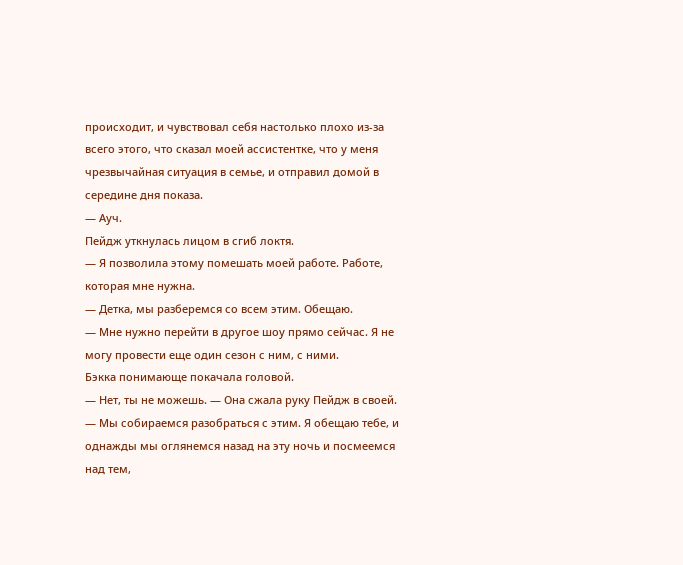происходит, и чувствовал себя настолько плохо из-за всего этого, что сказал моей ассистентке, что у меня чрезвычайная ситуация в семье, и отправил домой в середине дня показа.
— Ауч.
Пейдж уткнулась лицом в сгиб локтя.
— Я позволила этому помешать моей работе. Работе, которая мне нужна.
— Детка, мы разберемся со всем этим. Обещаю.
— Мне нужно перейти в другое шоу прямо сейчас. Я не могу провести еще один сезон с ним, с ними.
Бэкка понимающе покачала головой.
— Нет, ты не можешь. — Она сжала руку Пейдж в своей. — Мы собираемся разобраться с этим. Я обещаю тебе, и однажды мы оглянемся назад на эту ночь и посмеемся над тем,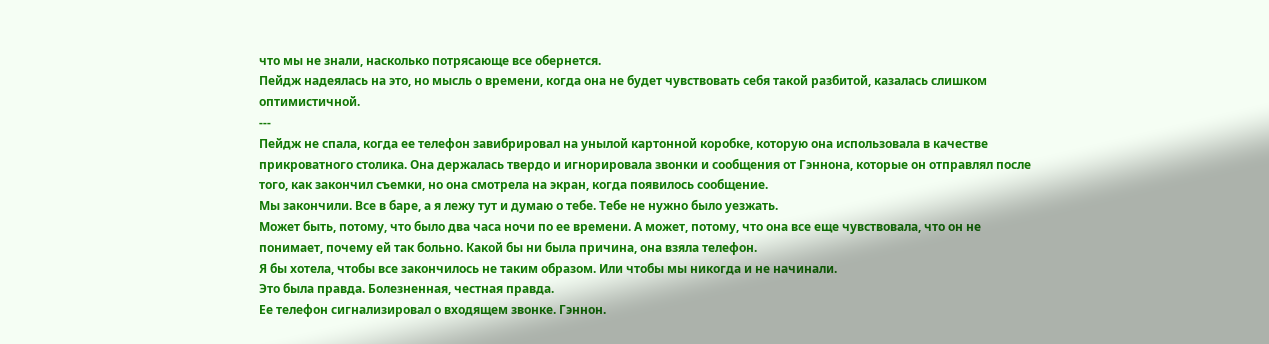что мы не знали, насколько потрясающе все обернется.
Пейдж надеялась на это, но мысль о времени, когда она не будет чувствовать себя такой разбитой, казалась слишком оптимистичной.
---
Пейдж не спала, когда ее телефон завибрировал на унылой картонной коробке, которую она использовала в качестве прикроватного столика. Она держалась твердо и игнорировала звонки и сообщения от Гэннона, которые он отправлял после того, как закончил съемки, но она смотрела на экран, когда появилось сообщение.
Мы закончили. Все в баре, а я лежу тут и думаю о тебе. Тебе не нужно было уезжать.
Может быть, потому, что было два часа ночи по ее времени. А может, потому, что она все еще чувствовала, что он не понимает, почему ей так больно. Какой бы ни была причина, она взяла телефон.
Я бы хотела, чтобы все закончилось не таким образом. Или чтобы мы никогда и не начинали.
Это была правда. Болезненная, честная правда.
Ее телефон сигнализировал о входящем звонке. Гэннон.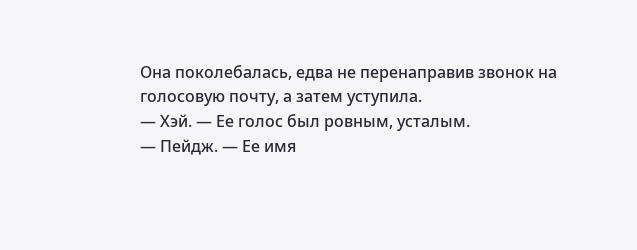Она поколебалась, едва не перенаправив звонок на голосовую почту, а затем уступила.
— Хэй. — Ее голос был ровным, усталым.
— Пейдж. — Ее имя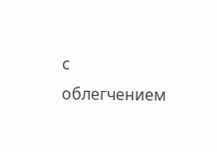с облегчением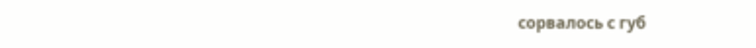сорвалось с губ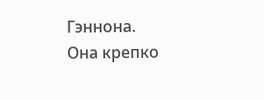Гэннона.
Она крепко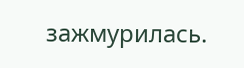зажмурилась.